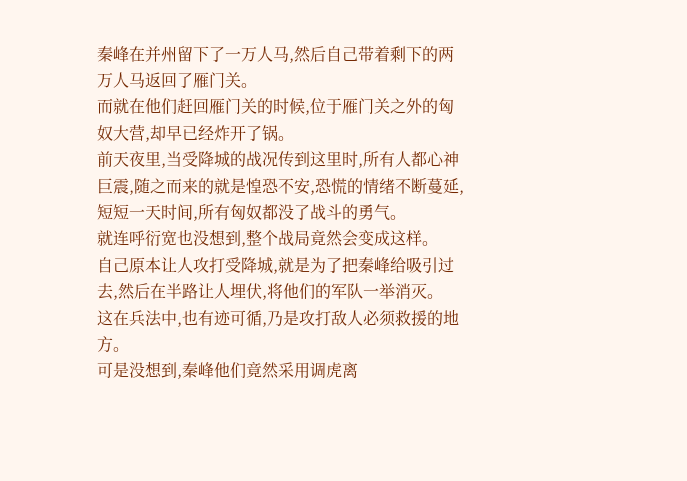秦峰在并州留下了一万人马,然后自己带着剩下的两万人马返回了雁门关。
而就在他们赶回雁门关的时候,位于雁门关之外的匈奴大营,却早已经炸开了锅。
前天夜里,当受降城的战况传到这里时,所有人都心神巨震,随之而来的就是惶恐不安,恐慌的情绪不断蔓延,短短一天时间,所有匈奴都没了战斗的勇气。
就连呼衍宽也没想到,整个战局竟然会变成这样。
自己原本让人攻打受降城,就是为了把秦峰给吸引过去,然后在半路让人埋伏,将他们的军队一举消灭。
这在兵法中,也有迹可循,乃是攻打敌人必须救援的地方。
可是没想到,秦峰他们竟然采用调虎离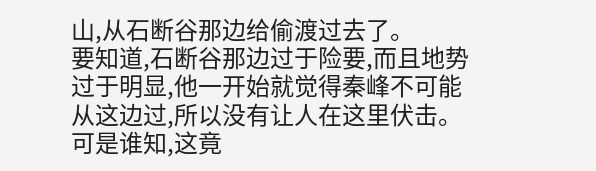山,从石断谷那边给偷渡过去了。
要知道,石断谷那边过于险要,而且地势过于明显,他一开始就觉得秦峰不可能从这边过,所以没有让人在这里伏击。
可是谁知,这竟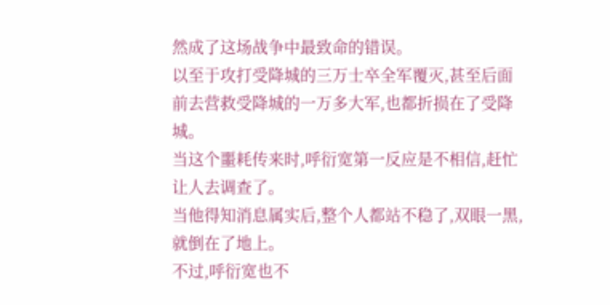然成了这场战争中最致命的错误。
以至于攻打受降城的三万士卒全军覆灭,甚至后面前去营救受降城的一万多大军,也都折损在了受降城。
当这个噩耗传来时,呼衍宽第一反应是不相信,赶忙让人去调查了。
当他得知消息属实后,整个人都站不稳了,双眼一黑,就倒在了地上。
不过,呼衍宽也不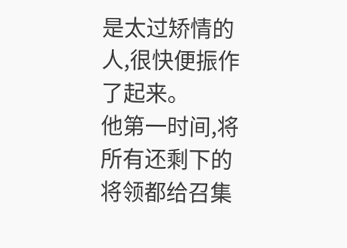是太过矫情的人,很快便振作了起来。
他第一时间,将所有还剩下的将领都给召集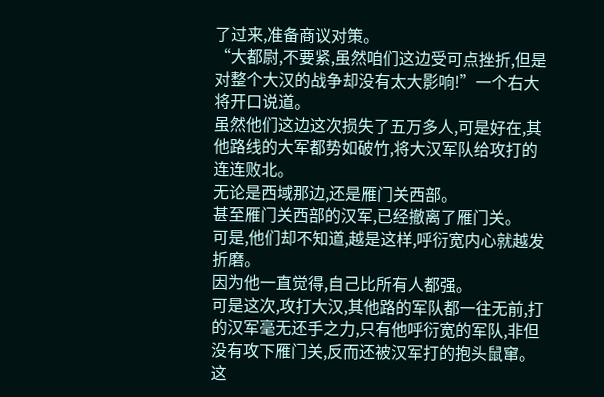了过来,准备商议对策。
“大都尉,不要紧,虽然咱们这边受可点挫折,但是对整个大汉的战争却没有太大影响!”一个右大将开口说道。
虽然他们这边这次损失了五万多人,可是好在,其他路线的大军都势如破竹,将大汉军队给攻打的连连败北。
无论是西域那边,还是雁门关西部。
甚至雁门关西部的汉军,已经撤离了雁门关。
可是,他们却不知道,越是这样,呼衍宽内心就越发折磨。
因为他一直觉得,自己比所有人都强。
可是这次,攻打大汉,其他路的军队都一往无前,打的汉军毫无还手之力,只有他呼衍宽的军队,非但没有攻下雁门关,反而还被汉军打的抱头鼠窜。
这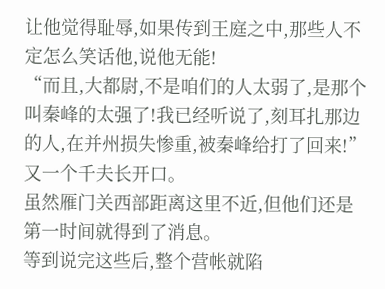让他觉得耻辱,如果传到王庭之中,那些人不定怎么笑话他,说他无能!
“而且,大都尉,不是咱们的人太弱了,是那个叫秦峰的太强了!我已经听说了,刻耳扎那边的人,在并州损失惨重,被秦峰给打了回来!”又一个千夫长开口。
虽然雁门关西部距离这里不近,但他们还是第一时间就得到了消息。
等到说完这些后,整个营帐就陷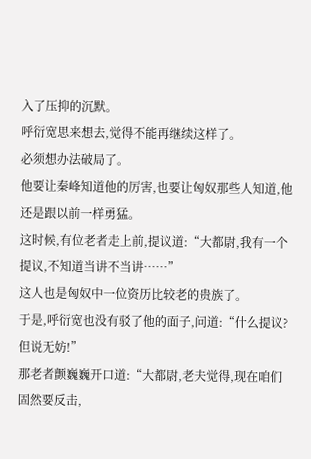入了压抑的沉默。
呼衍宽思来想去,觉得不能再继续这样了。
必须想办法破局了。
他要让秦峰知道他的厉害,也要让匈奴那些人知道,他还是跟以前一样勇猛。
这时候,有位老者走上前,提议道:“大都尉,我有一个提议,不知道当讲不当讲……”
这人也是匈奴中一位资历比较老的贵族了。
于是,呼衍宽也没有驳了他的面子,问道:“什么提议?但说无妨!”
那老者颤巍巍开口道:“大都尉,老夫觉得,现在咱们固然要反击,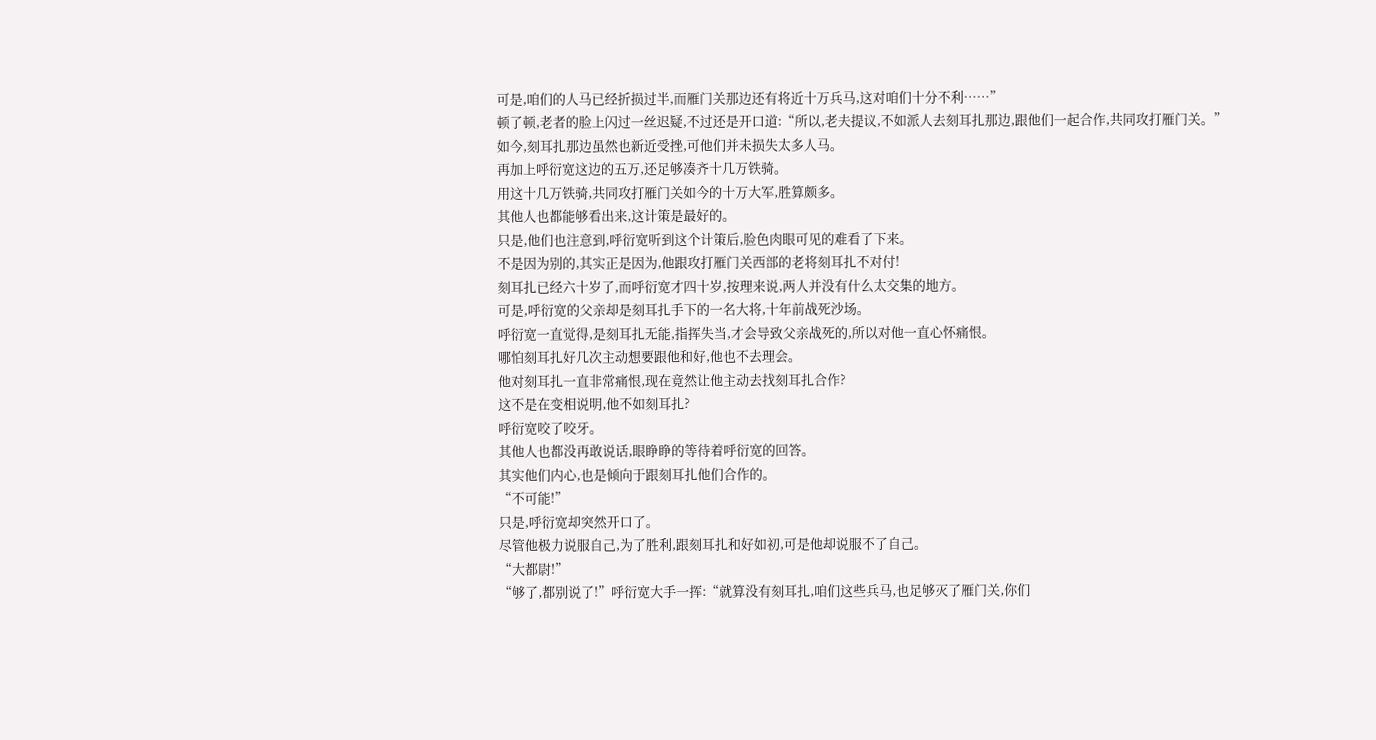可是,咱们的人马已经折损过半,而雁门关那边还有将近十万兵马,这对咱们十分不利……”
顿了顿,老者的脸上闪过一丝迟疑,不过还是开口道:“所以,老夫提议,不如派人去刻耳扎那边,跟他们一起合作,共同攻打雁门关。”
如今,刻耳扎那边虽然也新近受挫,可他们并未损失太多人马。
再加上呼衍宽这边的五万,还足够凑齐十几万铁骑。
用这十几万铁骑,共同攻打雁门关如今的十万大军,胜算颇多。
其他人也都能够看出来,这计策是最好的。
只是,他们也注意到,呼衍宽听到这个计策后,脸色肉眼可见的难看了下来。
不是因为别的,其实正是因为,他跟攻打雁门关西部的老将刻耳扎不对付!
刻耳扎已经六十岁了,而呼衍宽才四十岁,按理来说,两人并没有什么太交集的地方。
可是,呼衍宽的父亲却是刻耳扎手下的一名大将,十年前战死沙场。
呼衍宽一直觉得,是刻耳扎无能,指挥失当,才会导致父亲战死的,所以对他一直心怀痛恨。
哪怕刻耳扎好几次主动想要跟他和好,他也不去理会。
他对刻耳扎一直非常痛恨,现在竟然让他主动去找刻耳扎合作?
这不是在变相说明,他不如刻耳扎?
呼衍宽咬了咬牙。
其他人也都没再敢说话,眼睁睁的等待着呼衍宽的回答。
其实他们内心,也是倾向于跟刻耳扎他们合作的。
“不可能!”
只是,呼衍宽却突然开口了。
尽管他极力说服自己,为了胜利,跟刻耳扎和好如初,可是他却说服不了自己。
“大都尉!”
“够了,都别说了!”呼衍宽大手一挥:“就算没有刻耳扎,咱们这些兵马,也足够灭了雁门关,你们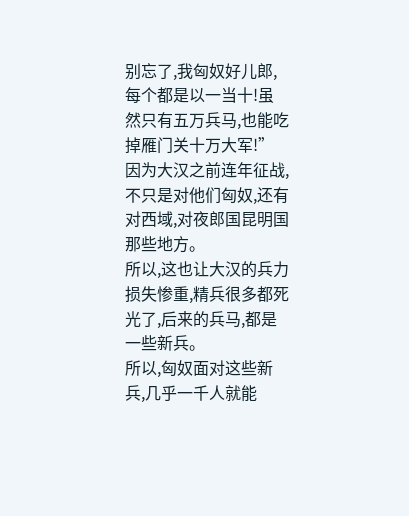别忘了,我匈奴好儿郎,每个都是以一当十!虽然只有五万兵马,也能吃掉雁门关十万大军!”
因为大汉之前连年征战,不只是对他们匈奴,还有对西域,对夜郎国昆明国那些地方。
所以,这也让大汉的兵力损失惨重,精兵很多都死光了,后来的兵马,都是一些新兵。
所以,匈奴面对这些新兵,几乎一千人就能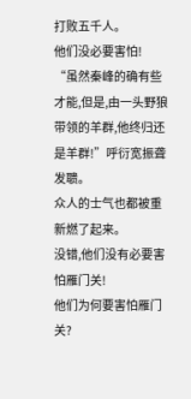打败五千人。
他们没必要害怕!
“虽然秦峰的确有些才能,但是,由一头野狼带领的羊群,他终归还是羊群!”呼衍宽振聋发聩。
众人的士气也都被重新燃了起来。
没错,他们没有必要害怕雁门关!
他们为何要害怕雁门关?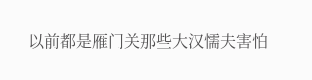以前都是雁门关那些大汉懦夫害怕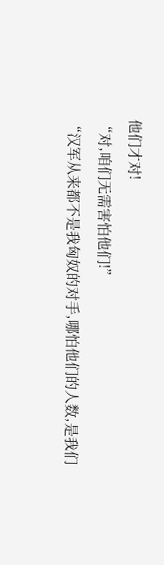他们才对!
“对,咱们无需害怕他们!”
“汉军从来都不是我匈奴的对手,哪怕他们的人数,是我们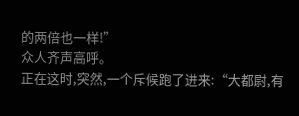的两倍也一样!”
众人齐声高呼。
正在这时,突然,一个斥候跑了进来:“大都尉,有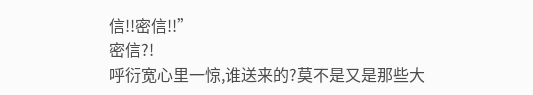信!!密信!!”
密信?!
呼衍宽心里一惊,谁送来的?莫不是又是那些大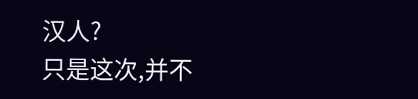汉人?
只是这次,并不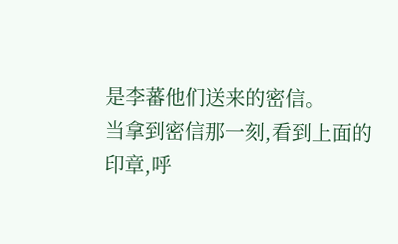是李蕃他们送来的密信。
当拿到密信那一刻,看到上面的印章,呼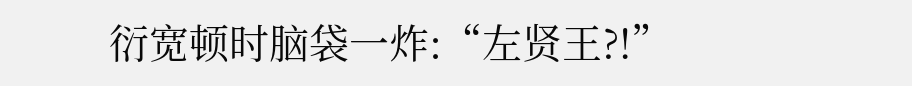衍宽顿时脑袋一炸:“左贤王?!”